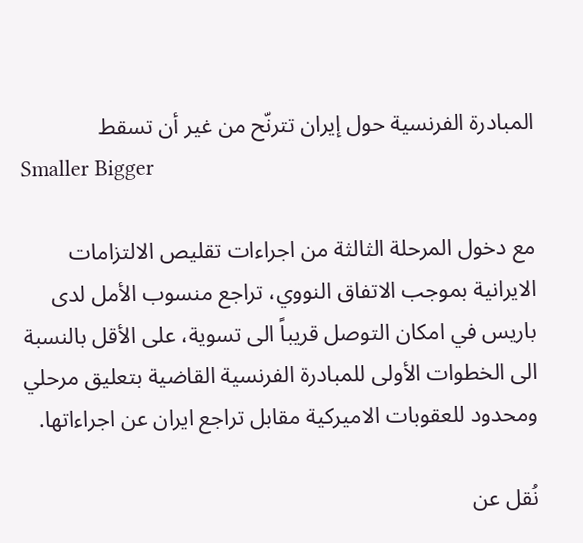المبادرة الفرنسية حول إيران تترنّح من غير أن تسقط
Smaller Bigger

مع دخول المرحلة الثالثة من اجراءات تقليص الالتزامات الايرانية بموجب الاتفاق النووي، تراجع منسوب الأمل لدى باريس في امكان التوصل قريباً الى تسوية، على الأقل بالنسبة الى الخطوات الأولى للمبادرة الفرنسية القاضية بتعليق مرحلي ومحدود للعقوبات الاميركية مقابل تراجع ايران عن اجراءاتها.

نُقل عن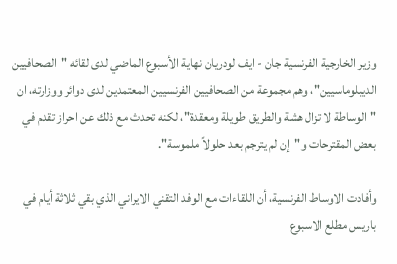وزير الخارجية الفرنسية جان - ايف لودريان نهاية الأسبوع الماضي لدى لقائه "الصحافيين الديبلوماسيين"، وهم مجموعة من الصحافيين الفرنسيين المعتمدين لدى دوائر ووزارته، ان "الوساطة لا تزال هشة والطريق طويلة ومعقدة"، لكنه تحدث مع ذلك عن احراز تقدم في بعض المقترحات و"إن لم يترجم بعد حلولاً ملموسة".

وأفادت الاوساط الفرنسية، أن اللقاءات مع الوفد التقني الايراني الذي بقي ثلاثة أيام في باريس مطلع الاسبوع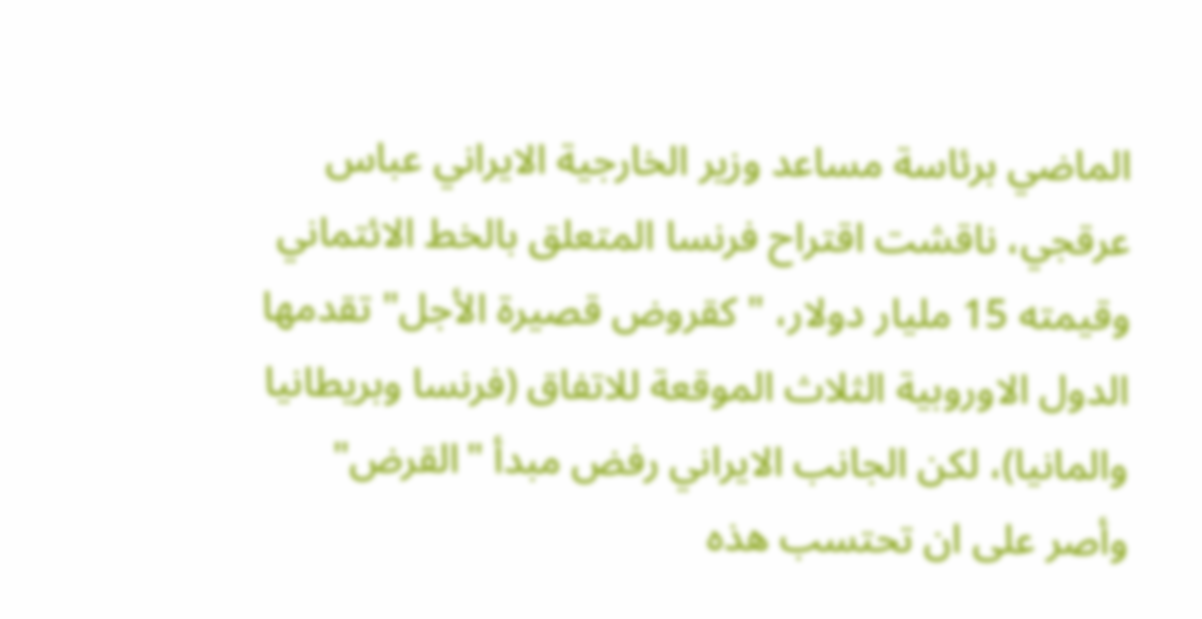الماضي برئاسة مساعد وزير الخارجية الايراني عباس عرقجي، ناقشت اقتراح فرنسا المتعلق بالخط الائتماني وقيمته 15 مليار دولار، "كقروض قصيرة الأجل" تقدمها الدول الاوروبية الثلاث الموقعة للاتفاق (فرنسا وبريطانيا والمانيا)، لكن الجانب الايراني رفض مبدأ "القرض" وأصر على ان تحتسب هذه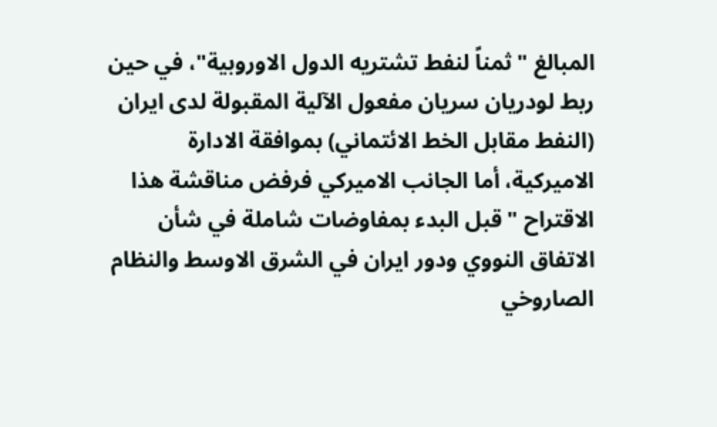المبالغ "ثمناً لنفط تشتريه الدول الاوروبية"، في حين ربط لودريان سريان مفعول الآلية المقبولة لدى ايران (النفط مقابل الخط الائتماني) بموافقة الادارة الاميركية، أما الجانب الاميركي فرفض مناقشة هذا الاقتراح "قبل البدء بمفاوضات شاملة في شأن الاتفاق النووي ودور ايران في الشرق الاوسط والنظام الصاروخي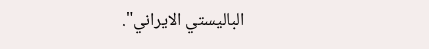الباليستي الايراني".